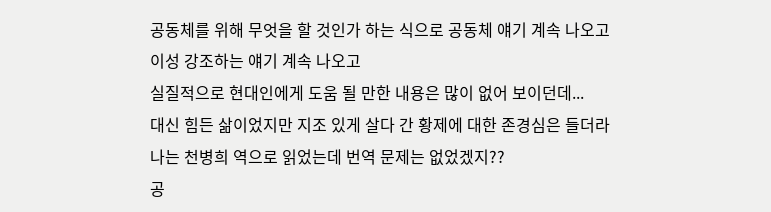공동체를 위해 무엇을 할 것인가 하는 식으로 공동체 얘기 계속 나오고
이성 강조하는 얘기 계속 나오고
실질적으로 현대인에게 도움 될 만한 내용은 많이 없어 보이던데...
대신 힘든 삶이었지만 지조 있게 살다 간 황제에 대한 존경심은 들더라
나는 천병희 역으로 읽었는데 번역 문제는 없었겠지??
공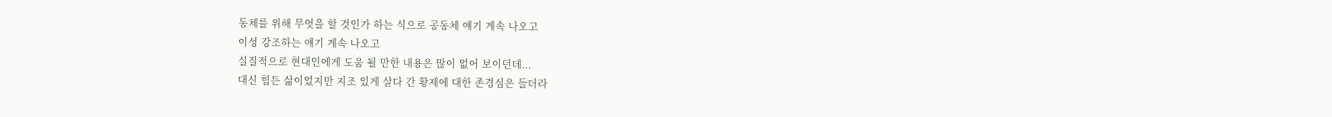동체를 위해 무엇을 할 것인가 하는 식으로 공동체 얘기 계속 나오고
이성 강조하는 얘기 계속 나오고
실질적으로 현대인에게 도움 될 만한 내용은 많이 없어 보이던데...
대신 힘든 삶이었지만 지조 있게 살다 간 황제에 대한 존경심은 들더라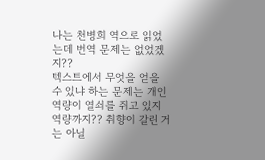나는 천병희 역으로 읽었는데 번역 문제는 없었겠지??
텍스트에서 무엇을 얻을 수 있냐 하는 문제는 개인 역량이 열쇠를 쥐고 있지
역량까지?? 취향이 갈린 거는 아닐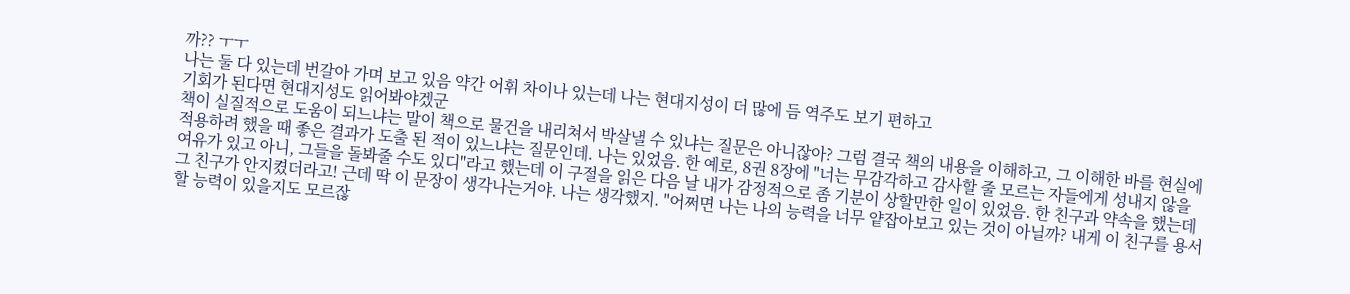까?? ㅜㅜ
나는 둘 다 있는데 번갈아 가며 보고 있음 약간 어휘 차이나 있는데 나는 현대지성이 더 많에 듬 역주도 보기 편하고
기회가 된다면 현대지성도 읽어봐야겠군
책이 실질적으로 도움이 되느냐는 말이 책으로 물건을 내리쳐서 박살낼 수 있냐는 질문은 아니잖아? 그럼 결국 책의 내용을 이해하고, 그 이해한 바를 현실에 적용하려 했을 때 좋은 결과가 도출 된 적이 있느냐는 질문인데. 나는 있었음. 한 예로, 8권 8장에 "너는 무감각하고 감사할 줄 모르는 자들에게 성내지 않을 여유가 있고 아니, 그들을 돌봐줄 수도 있디"라고 했는데 이 구절을 읽은 다음 날 내가 감정적으로 좀 기분이 상할만한 일이 있었음. 한 친구과 약속을 했는데 그 친구가 안지켰더라고! 근데 딱 이 문장이 생각나는거야. 나는 생각했지. "어쩌면 나는 나의 능력을 너무 얕잡아보고 있는 것이 아닐까? 내게 이 친구를 용서할 능력이 있을지도 모르잖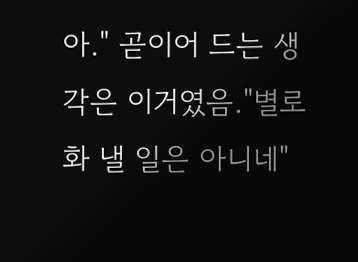아." 곧이어 드는 생각은 이거였음."별로 화 낼 일은 아니네"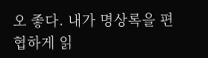오 좋다. 내가 명상록을 편협하게 읽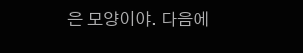은 모양이야. 다음에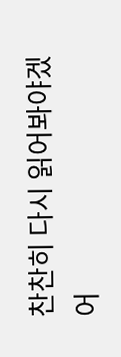찬찬히 다시 읽어봐야겠어